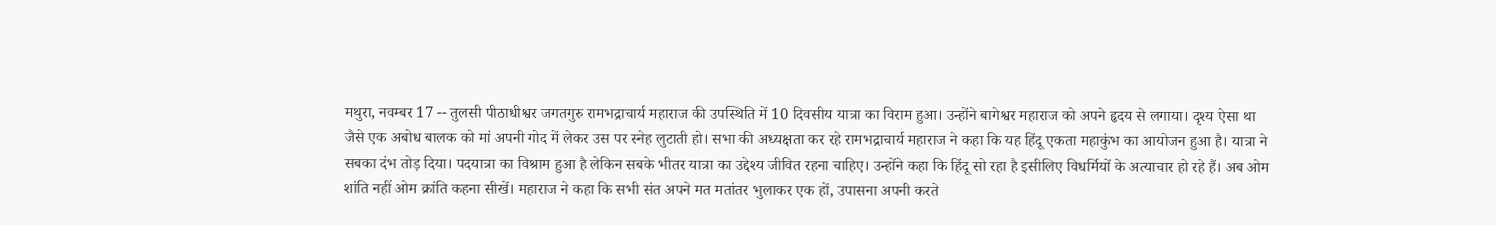मथुरा, नवम्बर 17 -- तुलसी पीठाधीश्वर जगतगुरु रामभद्राचार्य महाराज की उपस्थिति में 10 दिवसीय यात्रा का विराम हुआ। उन्होंने बागेश्वर महाराज को अपने हृदय से लगाया। दृश्य ऐसा था जैसे एक अबोध बालक को मां अपनी गोद में लेकर उस पर स्नेह लुटाती हो। सभा की अध्यक्षता कर रहे रामभद्राचार्य महाराज ने कहा कि यह हिंदू एकता महाकुंभ का आयोजन हुआ है। यात्रा ने सबका दंभ तोड़ दिया। पदयात्रा का विश्राम हुआ है लेकिन सबके भीतर यात्रा का उद्देश्य जीवित रहना चाहिए। उन्होंने कहा कि हिंदू सो रहा है इसीलिए विधर्मियों के अत्याचार हो रहे हैं। अब ओम शांति नहीं ओम क्रांति कहना सीखें। महाराज ने कहा कि सभी संत अपने मत मतांतर भुलाकर एक हों, उपासना अपनी करते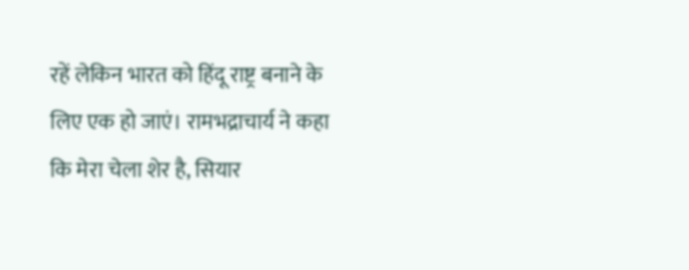रहें लेकिन भारत को हिंदू राष्ट्र बनाने के लिए एक हो जाएं। रामभद्राचार्य ने कहा कि मेरा चेला शेर है, सियार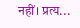नहीं। प्रत्य...